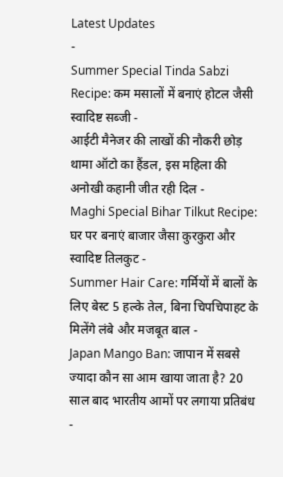Latest Updates
-
Summer Special Tinda Sabzi Recipe: कम मसालों में बनाएं होटल जैसी स्वादिष्ट सब्जी -
आईटी मैनेजर की लाखों की नौकरी छोड़ थामा ऑटो का हैंडल, इस महिला की अनोखी कहानी जीत रही दिल -
Maghi Special Bihar Tilkut Recipe: घर पर बनाएं बाजार जैसा कुरकुरा और स्वादिष्ट तिलकुट -
Summer Hair Care: गर्मियों में बालों के लिए बेस्ट 5 हल्के तेल, बिना चिपचिपाहट के मिलेंगे लंबे और मजबूत बाल -
Japan Mango Ban: जापान में सबसे ज्यादा कौन सा आम खाया जाता है? 20 साल बाद भारतीय आमों पर लगाया प्रतिबंध -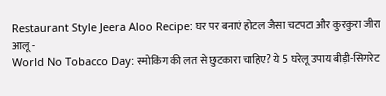Restaurant Style Jeera Aloo Recipe: घर पर बनाएं होटल जैसा चटपटा और कुरकुरा जीरा आलू -
World No Tobacco Day: स्मोकिंग की लत से छुटकारा चाहिए? ये 5 घरेलू उपाय बीड़ी-सिगरेट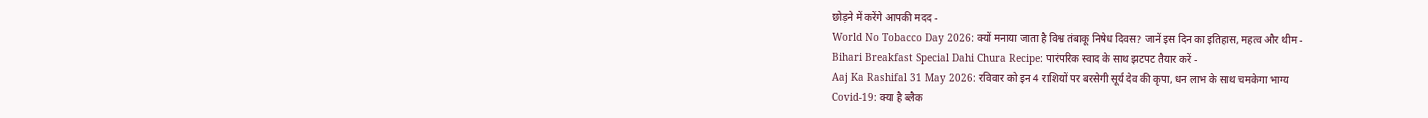छोड़ने में करेंगे आपकी मदद -
World No Tobacco Day 2026: क्यों मनाया जाता है विश्व तंबाकू निषेध दिवस? जानें इस दिन का इतिहास, महत्व और थीम -
Bihari Breakfast Special Dahi Chura Recipe: पारंपरिक स्वाद के साथ झटपट तैयार करें -
Aaj Ka Rashifal 31 May 2026: रविवार को इन 4 राशियों पर बरसेगी सूर्य देव की कृपा, धन लाभ के साथ चमकेगा भाग्य
Covid-19: क्या है ब्लैक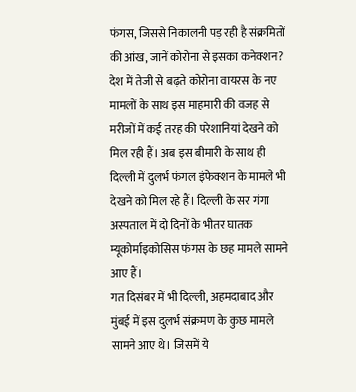फंगस, जिससे निकालनी पड़ रही है संक्रमितों की आंख, जानें कोरोना से इसका कनेक्शन?
देश में तेजी से बढ़ते कोरोना वायरस के नए मामलों के साथ इस माहमारी की वजह से मरीजों में कई तरह की परेशानियां देखने को मिल रही हैं। अब इस बीमारी के साथ ही दिल्ली में दुलर्भ फंगल इंफेक्शन के मामले भी देखने को मिल रहे हैं। दिल्ली के सर गंगा अस्पताल में दो दिनों के भीतर घातक म्यूकोर्माइकोसिस फंगस के छह मामले सामने आए हैं।
गत दिसंबर में भी दिल्ली, अहमदाबाद और मुंबई में इस दुलर्भ संक्रमण के कुछ मामले सामने आए थे। जिसमें ये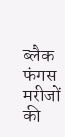ब्लैक फंगस मरीजों की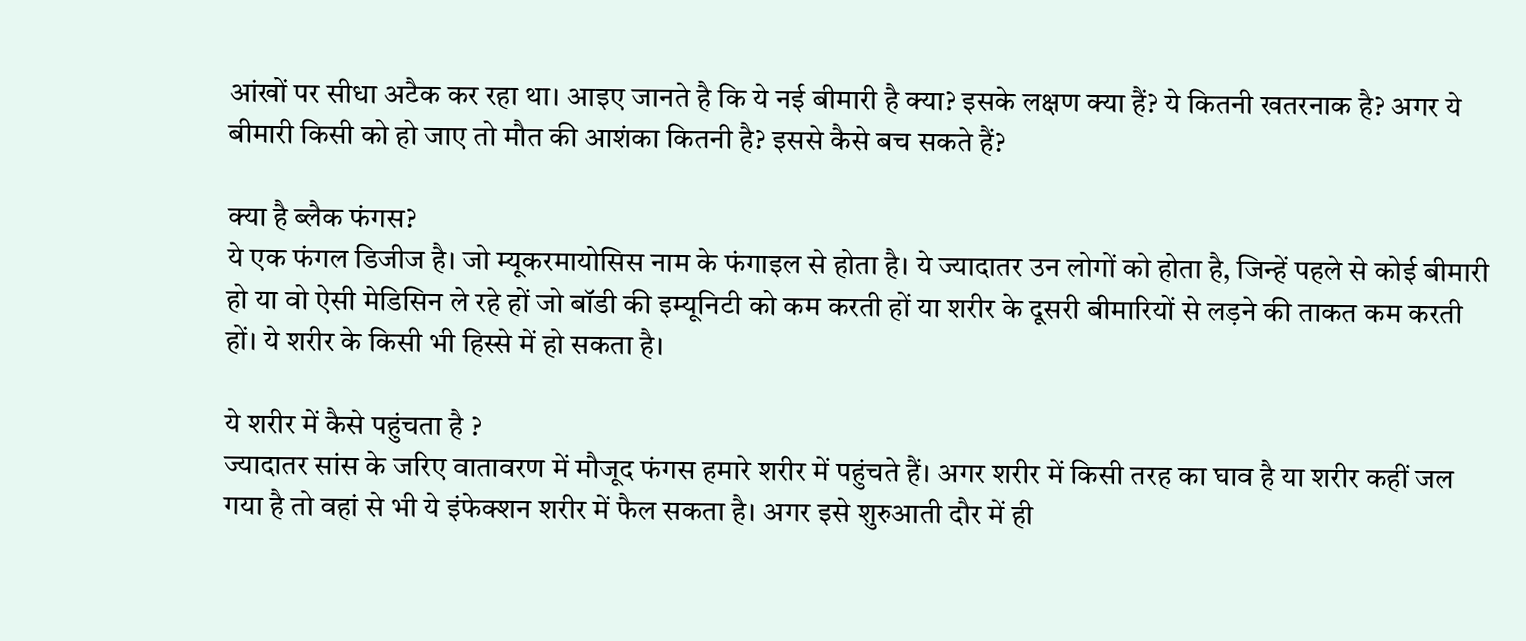आंखों पर सीधा अटैक कर रहा था। आइए जानते है कि ये नई बीमारी है क्या? इसके लक्षण क्या हैं? ये कितनी खतरनाक है? अगर ये बीमारी किसी को हो जाए तो मौत की आशंका कितनी है? इससे कैसे बच सकते हैं?

क्या है ब्लैक फंगस?
ये एक फंगल डिजीज है। जो म्यूकरमायोसिस नाम के फंगाइल से होता है। ये ज्यादातर उन लोगों को होता है, जिन्हें पहले से कोई बीमारी हो या वो ऐसी मेडिसिन ले रहे हों जो बॉडी की इम्यूनिटी को कम करती हों या शरीर के दूसरी बीमारियों से लड़ने की ताकत कम करती हों। ये शरीर के किसी भी हिस्से में हो सकता है।

ये शरीर में कैसे पहुंचता है ?
ज्यादातर सांस के जरिए वातावरण में मौजूद फंगस हमारे शरीर में पहुंचते हैं। अगर शरीर में किसी तरह का घाव है या शरीर कहीं जल गया है तो वहां से भी ये इंफेक्शन शरीर में फैल सकता है। अगर इसे शुरुआती दौर में ही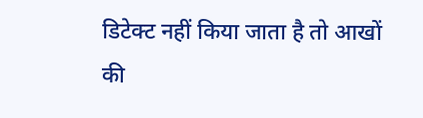डिटेक्ट नहीं किया जाता है तो आखों की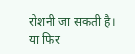रोशनी जा सकती है। या फिर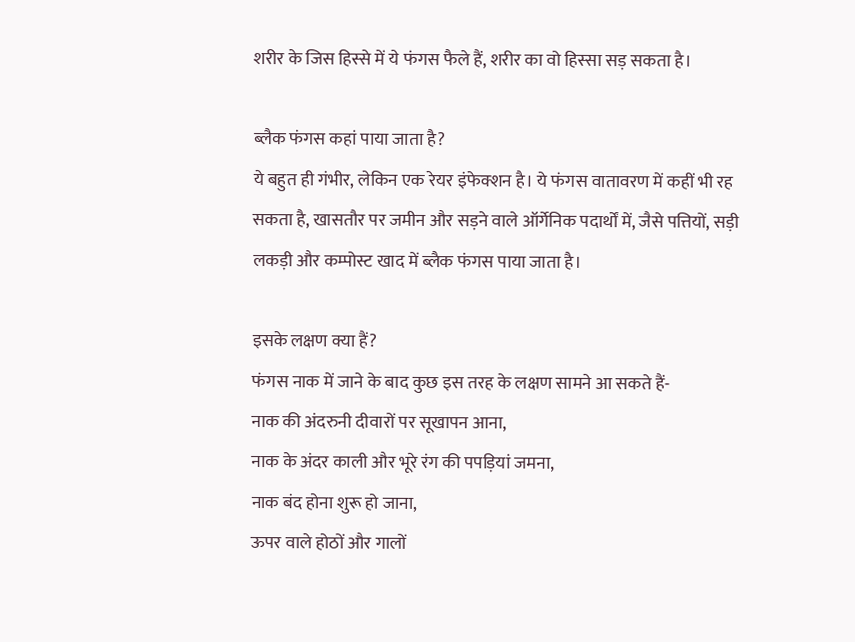शरीर के जिस हिस्से में ये फंगस फैले हैं, शरीर का वो हिस्सा सड़ सकता है।

ब्लैक फंगस कहां पाया जाता है?
ये बहुत ही गंभीर, लेकिन एक रेयर इंफेक्शन है। ये फंगस वातावरण में कहीं भी रह सकता है, खासतौर पर जमीन और सड़ने वाले ऑर्गेनिक पदार्थों में, जैसे पत्तियों, सड़ी लकड़ी और कम्पोस्ट खाद में ब्लैक फंगस पाया जाता है।

इसके लक्षण क्या हैं?
फंगस नाक में जाने के बाद कुछ इस तरह के लक्षण सामने आ सकते हैं-
नाक की अंदरुनी दीवारों पर सूखापन आना,
नाक के अंदर काली और भूरे रंग की पपड़ियां जमना,
नाक बंद होना शुरू हो जाना,
ऊपर वाले होठों और गालों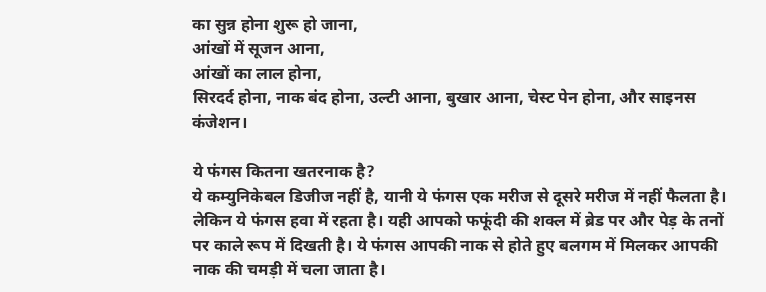का सुन्न होना शुरू हो जाना,
आंखों में सूजन आना,
आंखों का लाल होना,
सिरदर्द होना, नाक बंद होना, उल्टी आना, बुखार आना, चेस्ट पेन होना, और साइनस कंजेशन।

ये फंगस कितना खतरनाक है?
ये कम्युनिकेबल डिजीज नहीं है, यानी ये फंगस एक मरीज से दूसरे मरीज में नहीं फैलता है। लेकिन ये फंगस हवा में रहता है। यही आपको फफूंदी की शक्ल में ब्रेड पर और पेड़ के तनों पर काले रूप में दिखती है। ये फंगस आपकी नाक से होते हुए बलगम में मिलकर आपकी नाक की चमड़ी में चला जाता है।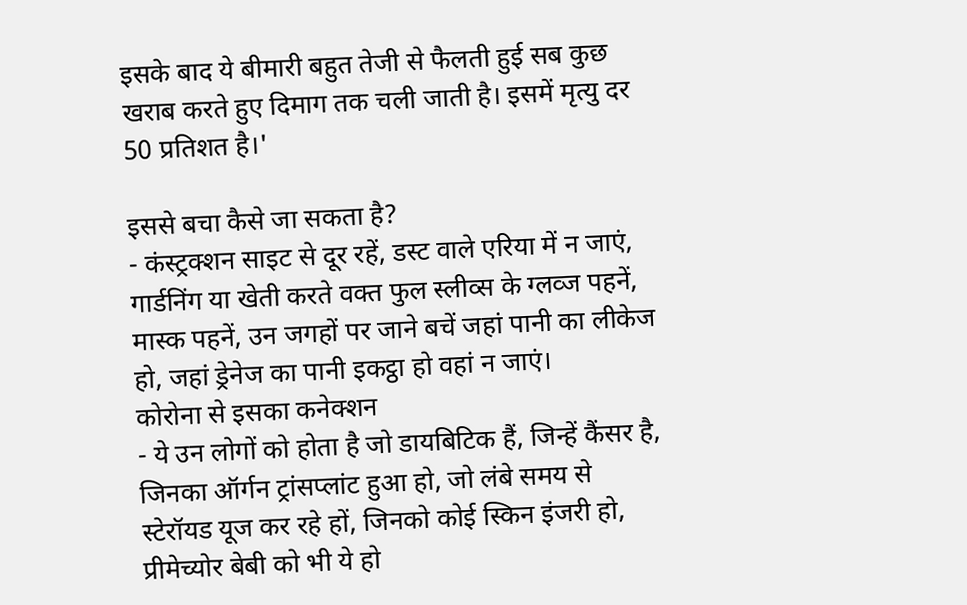इसके बाद ये बीमारी बहुत तेजी से फैलती हुई सब कुछ खराब करते हुए दिमाग तक चली जाती है। इसमें मृत्यु दर 50 प्रतिशत है।'

इससे बचा कैसे जा सकता है?
- कंस्ट्रक्शन साइट से दूर रहें, डस्ट वाले एरिया में न जाएं, गार्डनिंग या खेती करते वक्त फुल स्लीव्स के ग्लव्ज पहनें, मास्क पहनें, उन जगहों पर जाने बचें जहां पानी का लीकेज हो, जहां ड्रेनेज का पानी इकट्ठा हो वहां न जाएं।
कोरोना से इसका कनेक्शन
- ये उन लोगों को होता है जो डायबिटिक हैं, जिन्हें कैंसर है, जिनका ऑर्गन ट्रांसप्लांट हुआ हो, जो लंबे समय से स्टेरॉयड यूज कर रहे हों, जिनको कोई स्किन इंजरी हो, प्रीमेच्योर बेबी को भी ये हो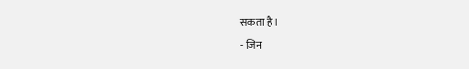सकता है।
- जिन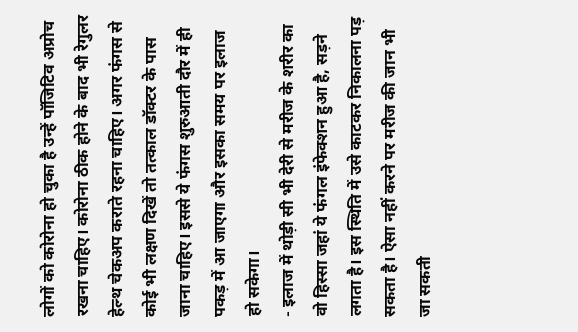लोगों को कोरोना हो चुका है उन्हें पॉजिटिव अप्रोच रखना चाहिए। कोरोना ठीक होने के बाद भी रेगुलर हेल्थ चेकअप कराते रहना चाहिए। अगर फंगस से कोई भी लक्षण दिखें तो तत्काल डॉक्टर के पास जाना चाहिए। इससे ये फंगस शुरुआती दौर में ही पकड़ में आ जाएगा और इसका समय पर इलाज हो सकेगा।
- इलाज में थोड़ी सी भी देरी से मरीज के शरीर का वो हिस्सा जहां ये फंगल इंफेक्शन हुआ है, सड़ने लगता है। इस स्थिति में उसे काटकर निकालना पड़ सकता है। ऐसा नहीं करने पर मरीज की जान भी जा सकती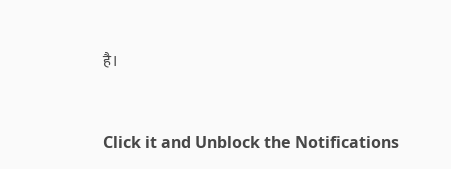है।



Click it and Unblock the Notifications